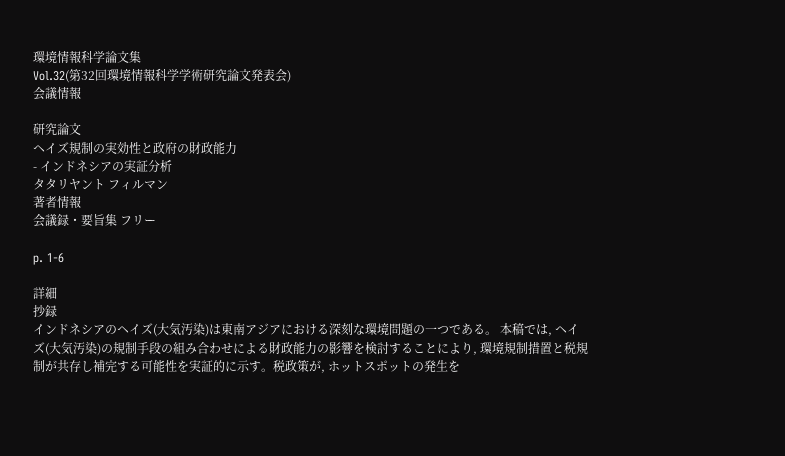環境情報科学論文集
Vol.32(第32回環境情報科学学術研究論文発表会)
会議情報

研究論文
ヘイズ規制の実効性と政府の財政能力
- インドネシアの実証分析
タタリヤント フィルマン
著者情報
会議録・要旨集 フリー

p. 1-6

詳細
抄録
インドネシアのヘイズ(大気汚染)は東南アジアにおける深刻な環境問題の一つである。 本稿では, ヘイズ(大気汚染)の規制手段の組み合わせによる財政能力の影響を検討することにより, 環境規制措置と税規制が共存し補完する可能性を実証的に示す。税政策が, ホットスポットの発生を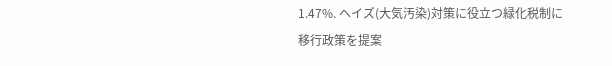1.47%. ヘイズ(大気汚染)対策に役立つ緑化税制に移行政策を提案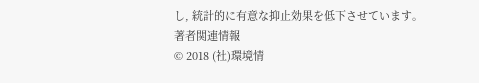し, 統計的に有意な抑止効果を低下させています。
著者関連情報
© 2018 (社)環境情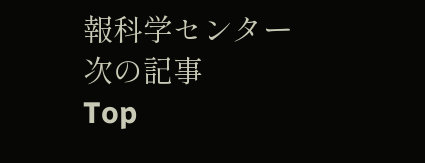報科学センター
次の記事
Top